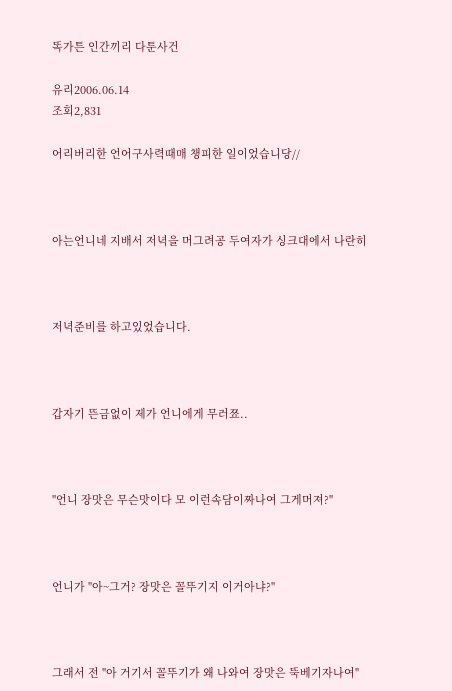똑가튼 인간끼리 다툰사건

유리2006.06.14
조회2,831

어리버리한 언어구사력때매 챙피한 일이었습니당//



아는언니네 지배서 저녁을 머그려공 두여자가 싱크대에서 나란히



저녁준비를 하고있었습니다.



갑자기 뜬금없이 제가 언니에게 무러쬬..



"언니 장맛은 무슨맛이다 모 이런속담이짜나여 그게머져?"



언니가 "아~그거? 장맛은 꼴뚜기지 이거아냐?"



그래서 전 "아 거기서 꼴뚜기가 왜 나와여 장맛은 뚝베기자나여"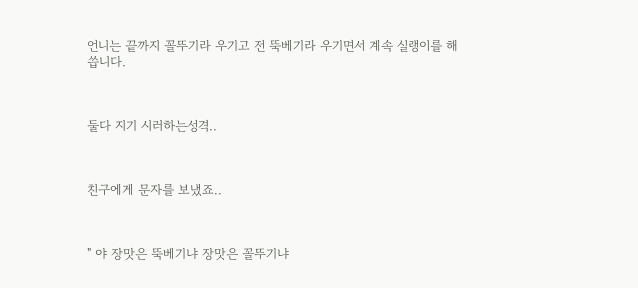언니는 끝까지 꼴뚜기라 우기고 전 뚝베기라 우기면서 계속 실랭이를 해씁니다.



둘다 지기 시러하는성격..



친구에게 문자를 보냈죠..



" 야 장맛은 뚝베기냐 장맛은 꼴뚜기냐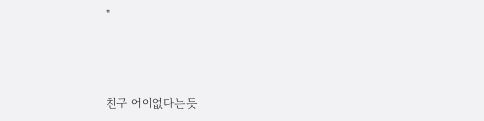"



친구 어이없다는듯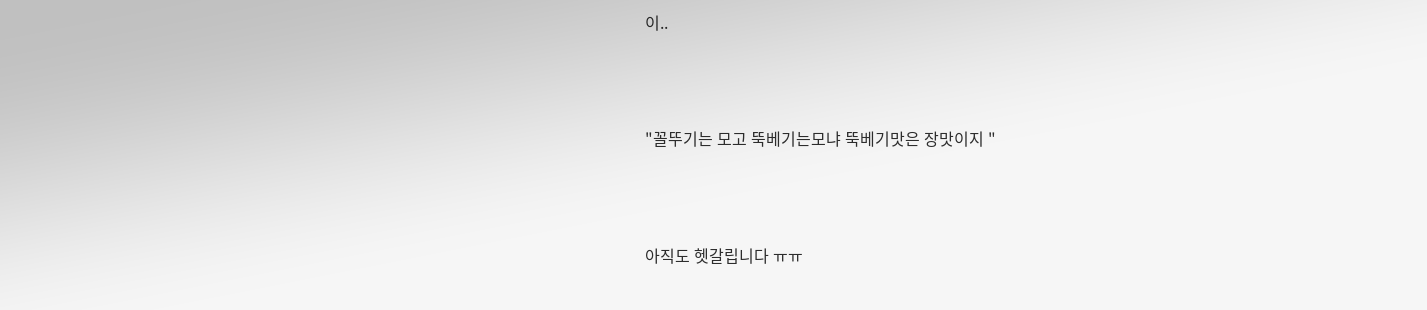이..



"꼴뚜기는 모고 뚝베기는모냐 뚝베기맛은 장맛이지 "



아직도 헷갈립니다 ㅠㅠ